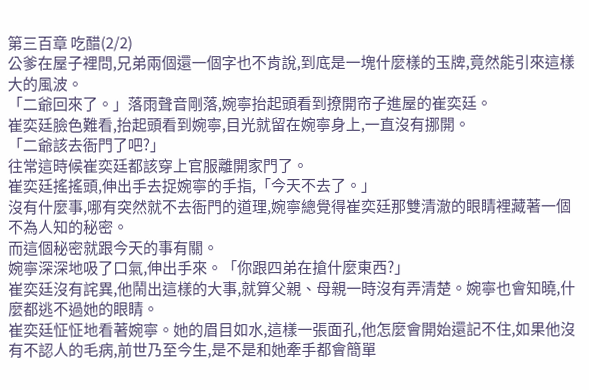第三百章 吃醋(2/2)
公爹在屋子裡問,兄弟兩個還一個字也不肯說,到底是一塊什麼樣的玉牌,竟然能引來這樣大的風波。
「二爺回來了。」落雨聲音剛落,婉寧抬起頭看到撩開帘子進屋的崔奕廷。
崔奕廷臉色難看,抬起頭看到婉寧,目光就留在婉寧身上,一直沒有挪開。
「二爺該去衙門了吧?」
往常這時候崔奕廷都該穿上官服離開家門了。
崔奕廷搖搖頭,伸出手去捉婉寧的手指,「今天不去了。」
沒有什麼事,哪有突然就不去衙門的道理,婉寧總覺得崔奕廷那雙清澈的眼睛裡藏著一個不為人知的秘密。
而這個秘密就跟今天的事有關。
婉寧深深地吸了口氣,伸出手來。「你跟四弟在搶什麼東西?」
崔奕廷沒有詫異,他鬧出這樣的大事,就算父親、母親一時沒有弄清楚。婉寧也會知曉,什麼都逃不過她的眼睛。
崔奕廷怔怔地看著婉寧。她的眉目如水,這樣一張面孔,他怎麼會開始還記不住,如果他沒有不認人的毛病,前世乃至今生,是不是和她牽手都會簡單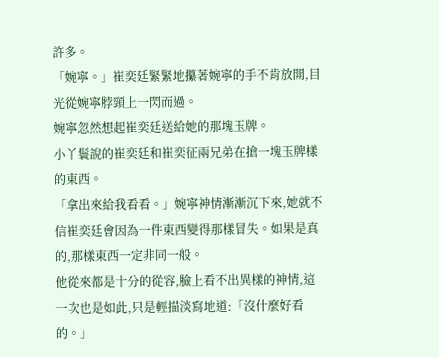許多。
「婉寧。」崔奕廷緊緊地攥著婉寧的手不肯放開,目光從婉寧脖頸上一閃而過。
婉寧忽然想起崔奕廷送給她的那塊玉牌。
小丫鬟說的崔奕廷和崔奕征兩兄弟在搶一塊玉牌樣的東西。
「拿出來給我看看。」婉寧神情漸漸沉下來,她就不信崔奕廷會因為一件東西變得那樣冒失。如果是真的,那樣東西一定非同一般。
他從來都是十分的從容,臉上看不出異樣的神情,這一次也是如此,只是輕描淡寫地道:「沒什麼好看的。」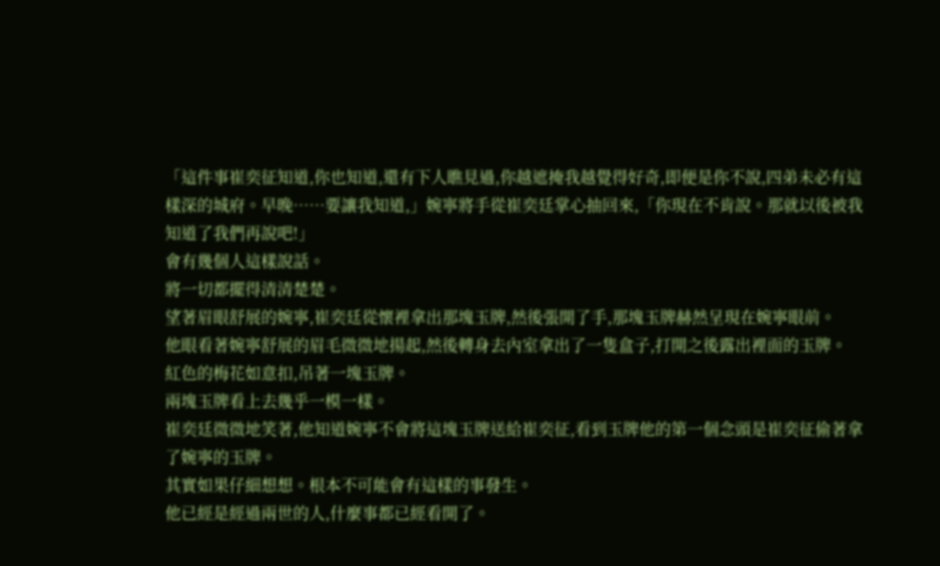「這件事崔奕征知道,你也知道,還有下人瞧見過,你越遮掩我越覺得好奇,即便是你不說,四弟未必有這樣深的城府。早晚……要讓我知道,」婉寧將手從崔奕廷掌心抽回來,「你現在不肯說。那就以後被我知道了我們再說吧!」
會有幾個人這樣說話。
將一切都擺得清清楚楚。
望著眉眼舒展的婉寧,崔奕廷從懷裡拿出那塊玉牌,然後張開了手,那塊玉牌赫然呈現在婉寧眼前。
他眼看著婉寧舒展的眉毛微微地揚起,然後轉身去內室拿出了一隻盒子,打開之後露出裡面的玉牌。
紅色的梅花如意扣,吊著一塊玉牌。
兩塊玉牌看上去幾乎一模一樣。
崔奕廷微微地笑著,他知道婉寧不會將這塊玉牌送給崔奕征,看到玉牌他的第一個念頭是崔奕征偷著拿了婉寧的玉牌。
其實如果仔細想想。根本不可能會有這樣的事發生。
他已經是經過兩世的人,什麼事都已經看開了。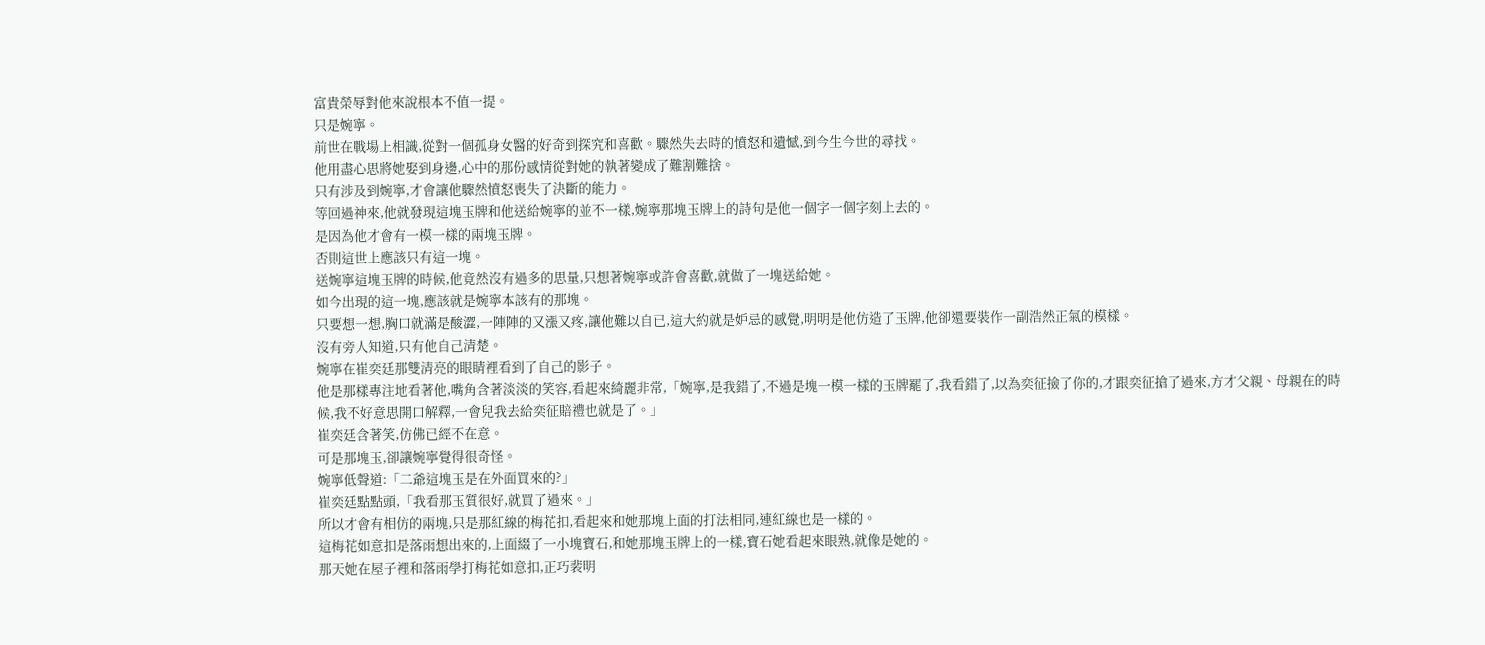富貴榮辱對他來說根本不值一提。
只是婉寧。
前世在戰場上相識,從對一個孤身女醫的好奇到探究和喜歡。驟然失去時的憤怒和遺憾,到今生今世的尋找。
他用盡心思將她娶到身邊,心中的那份感情從對她的執著變成了難割難捨。
只有涉及到婉寧,才會讓他驟然憤怒喪失了決斷的能力。
等回過神來,他就發現這塊玉牌和他送給婉寧的並不一樣,婉寧那塊玉牌上的詩句是他一個字一個字刻上去的。
是因為他才會有一模一樣的兩塊玉牌。
否則這世上應該只有這一塊。
送婉寧這塊玉牌的時候,他竟然沒有過多的思量,只想著婉寧或許會喜歡,就做了一塊送給她。
如今出現的這一塊,應該就是婉寧本該有的那塊。
只要想一想,胸口就滿是酸澀,一陣陣的又漲又疼,讓他難以自已,這大約就是妒忌的感覺,明明是他仿造了玉牌,他卻還要裝作一副浩然正氣的模樣。
沒有旁人知道,只有他自己清楚。
婉寧在崔奕廷那雙清亮的眼睛裡看到了自己的影子。
他是那樣專注地看著他,嘴角含著淡淡的笑容,看起來綺麗非常,「婉寧,是我錯了,不過是塊一模一樣的玉牌罷了,我看錯了,以為奕征撿了你的,才跟奕征搶了過來,方才父親、母親在的時候,我不好意思開口解釋,一會兒我去給奕征賠禮也就是了。」
崔奕廷含著笑,仿佛已經不在意。
可是那塊玉,卻讓婉寧覺得很奇怪。
婉寧低聲道:「二爺這塊玉是在外面買來的?」
崔奕廷點點頭,「我看那玉質很好,就買了過來。」
所以才會有相仿的兩塊,只是那紅線的梅花扣,看起來和她那塊上面的打法相同,連紅線也是一樣的。
這梅花如意扣是落雨想出來的,上面綴了一小塊寶石,和她那塊玉牌上的一樣,寶石她看起來眼熟,就像是她的。
那天她在屋子裡和落雨學打梅花如意扣,正巧裴明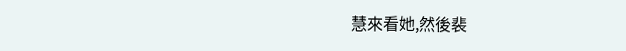慧來看她,然後裴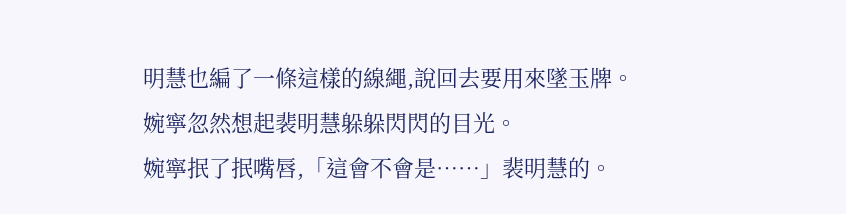明慧也編了一條這樣的線繩,說回去要用來墜玉牌。
婉寧忽然想起裴明慧躲躲閃閃的目光。
婉寧抿了抿嘴唇,「這會不會是……」裴明慧的。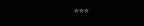***